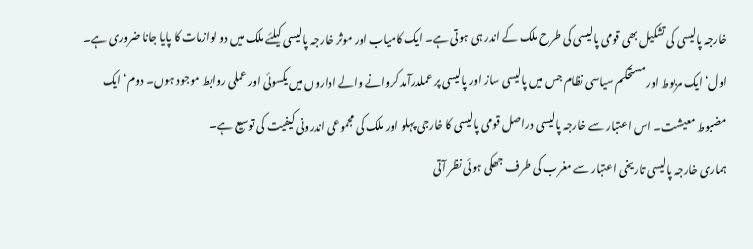خارجہ پالیسی کی تشکیل بھی قومی پالیسی کی طرح ملک کے اندر ہی ہوتی ہے۔ ایک کامیاب اور موثر خارجہ پالیسی کیلئے ملک میں دو لوازمات کا پایا جانا ضروری ہے۔ اول‘ ایک مربوط اور مستحکم سیاسی نظام جس میں پالیسی ساز اور پالیسی پر عملدرآمد کروانے والے اداروں میں یکسوئی اور عملی روابط موجود ہوں۔ دوم‘ ایک مضبوط معیشت۔ اس اعتبار سے خارجہ پالیسی دراصل قومی پالیسی کا خارجی پہلو اور ملک کی مجموعی اندرونی کیفیت کی توسیع ہے۔
ہماری خارجہ پالیسی تاریخی اعتبار سے مغرب کی طرف جھکی ہوئی نظر آتی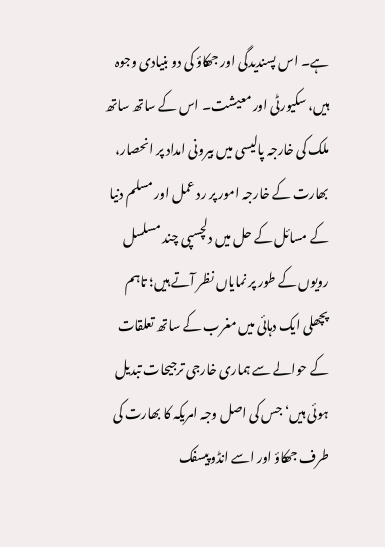ہے۔ اس پسندیدگی اور جھکاؤ کی دو بنیادی وجوہ ہیں، سکیورٹی اور معیشت۔ اس کے ساتھ ساتھ ملک کی خارجہ پالیسی میں بیرونی امداد پر انحصار، بھارت کے خارجہ امور پر رد عمل اور مسلم دنیا کے مسائل کے حل میں دلچسپی چند مسلسل رویوں کے طور پر نمایاں نظر آتے ہیں؛ تاہم پچھلی ایک دہائی میں مغرب کے ساتھ تعلقات کے حوالے سے ہماری خارجی ترجیحات تبدیل ہوئی ہیں‘ جس کی اصل وجہ امریکہ کا بھارت کی طرف جھکاؤ اور اسے انڈوپیسفک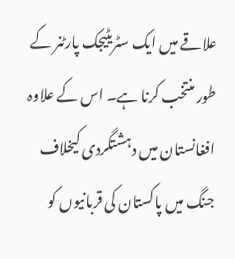علاقے میں ایک سٹریٹیجک پارٹنر کے طور منتخب کرنا ہے۔ اس کے علاوہ افغانستان میں دہشتگردی کیخلاف جنگ میں پاکستان کی قربانیوں کو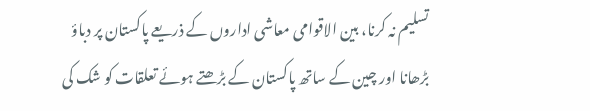تسلیم نہ کرنا، بین الاقوامی معاشی اداروں کے ذریعے پاکستان پر دباؤ بڑھانا اور چین کے ساتھ پاکستان کے بڑھتے ہوئے تعلقات کو شک کی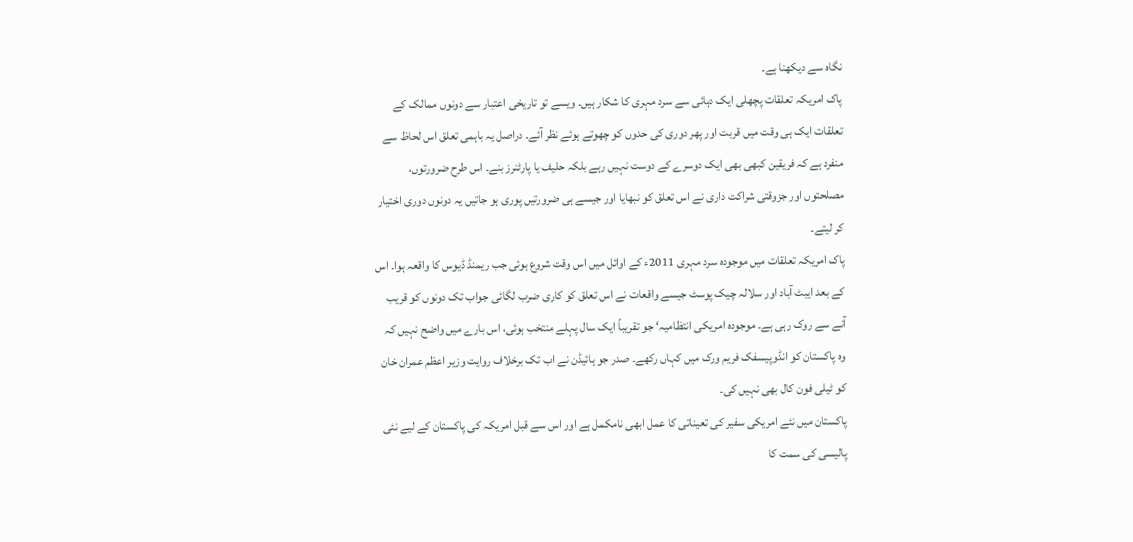نگاہ سے دیکھنا ہے۔
پاک امریکہ تعلقات پچھلی ایک دہائی سے سرد مہری کا شکار ہیں۔ ویسے تو تاریخی اعتبار سے دونوں ممالک کے تعلقات ایک ہی وقت میں قربت اور پھر دوری کی حدوں کو چھوتے ہوئے نظر آئے۔ دراصل یہ باہمی تعلق اس لحاظ سے منفرد ہے کہ فریقین کبھی بھی ایک دوسرے کے دوست نہیں رہے بلکہ حلیف یا پارٹنرز بنے۔ اس طرح ضرورتوں، مصلحتوں اور جزوقتی شراکت داری نے اس تعلق کو نبھایا اور جیسے ہی ضرورتیں پوری ہو جاتیں یہ دونوں دوری اختیار کر لیتے۔
پاک امریکہ تعلقات میں موجودہ سرد مہری 2011ء کے اوائل میں اس وقت شروع ہوئی جب ریمنڈ ڈیوس کا واقعہ ہوا۔ اس کے بعد ایبٹ آباد اور سلالہ چیک پوسٹ جیسے واقعات نے اس تعلق کو کاری ضرب لگائی جواب تک دونوں کو قریب آنے سے روک رہی ہے۔ موجودہ امریکی انتظامیہ‘ جو تقریباً ایک سال پہلے منتخب ہوئی، اس بارے میں واضح نہیں کہ وہ پاکستان کو انڈوپیسفک فریم ورک میں کہاں رکھے۔ صدر جو ہائیڈن نے اب تک برخلاف روایت وزیر اعظم عمران خان کو ٹیلی فون کال بھی نہیں کی۔
پاکستان میں نئے امریکی سفیر کی تعیناتی کا عمل ابھی نامکمل ہے اور اس سے قبل امریکہ کی پاکستان کے لیے نئی پالیسی کی سمت کا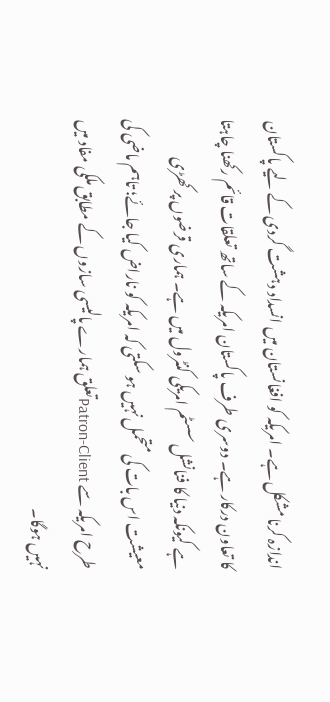اندازہ کرنا مشکل ہے۔ امریکہ کو افغانستان میں انسداد دہشت گردی کے لیے پاکستان کا تعاون درکار ہے۔ دوسری طرف پاکستان امریکہ کے ساتھ تعلقات قائم رکھنا چاہتا ہے کیونکہ دنیا کا فنانشل سسٹم امریکی کنٹرول میں ہے۔ ہماری قرضوں پر کھڑی معیشت اس بات کی متحمل نہیں ہو سکتی کہ امریکہ کو ناراض کیا جائے؛ تاہم ماضی کی طرح امریکہ سے Patron-Clientتعلق ہمارے پالیسی سازوں کے مطابق ملکی مفاد میں نہیں ہوگا۔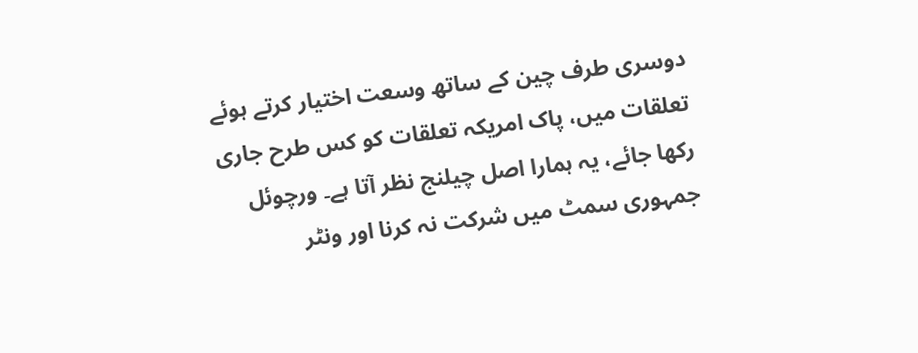دوسری طرف چین کے ساتھ وسعت اختیار کرتے ہوئے تعلقات میں، پاک امریکہ تعلقات کو کس طرح جاری رکھا جائے، یہ ہمارا اصل چیلنج نظر آتا ہے۔ ورچوئل جمہوری سمٹ میں شرکت نہ کرنا اور ونٹر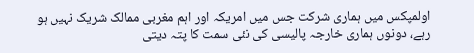اولمپکس میں ہماری شرکت جس میں امریکہ اور اہم مغربی ممالک شریک نہیں ہو رہے، دونوں ہماری خارجہ پالیسی کی نئی سمت کا پتہ دیتی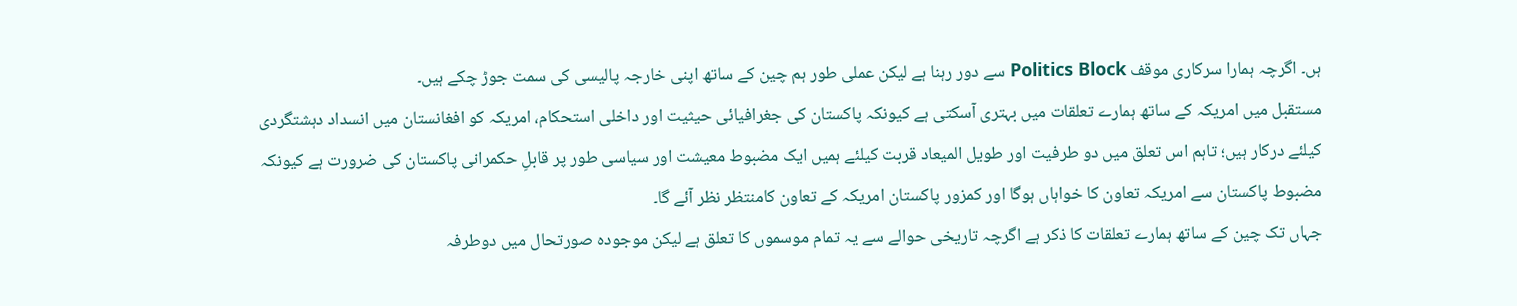ہں۔ اگرچہ ہمارا سرکاری موقف Politics Block سے دور رہنا ہے لیکن عملی طور ہم چین کے ساتھ اپنی خارجہ پالیسی کی سمت جوڑ چکے ہیں۔
مستقبل میں امریکہ کے ساتھ ہمارے تعلقات میں بہتری آسکتی ہے کیونکہ پاکستان کی جغرافیائی حیثیت اور داخلی استحکام، امریکہ کو افغانستان میں انسداد دہشتگردی کیلئے درکار ہیں؛ تاہم اس تعلق میں دو طرفیت اور طویل المیعاد قربت کیلئے ہمیں ایک مضبوط معیشت اور سیاسی طور پر قابلِ حکمرانی پاکستان کی ضرورت ہے کیونکہ مضبوط پاکستان سے امریکہ تعاون کا خواہاں ہوگا اور کمزور پاکستان امریکہ کے تعاون کامنتظر نظر آئے گا۔
جہاں تک چین کے ساتھ ہمارے تعلقات کا ذکر ہے اگرچہ تاریخی حوالے سے یہ تمام موسموں کا تعلق ہے لیکن موجودہ صورتحال میں دوطرفہ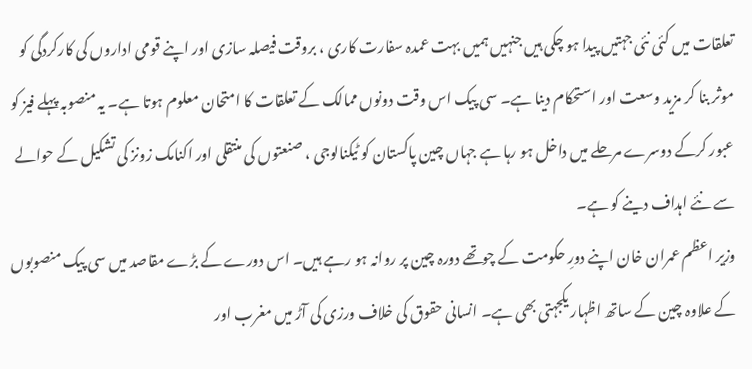تعلقات میں کئی نئی جہتیں پیدا ہو چکی ہیں جنہیں ہمیں بہت عمدہ سفارت کاری ، بروقت فیصلہ سازی اور اپنے قومی اداروں کی کارکردگی کو موثر بنا کر مزید وسعت اور استحکام دینا ہے۔ سی پیک اس وقت دونوں ممالک کے تعلقات کا امتحان معلوم ہوتا ہے۔ یہ منصوبہ پہلے فیز کو عبور کرکے دوسرے مرحلے میں داخل ہو رہا ہے جہاں چین پاکستان کو ٹیکنالوجی ، صنعتوں کی منتقلی اور اکنامک زونز کی تشکیل کے حوالے سے نئے اہداف دینے کو ہے۔
وزیر اعظم عمران خان اپنے دورِ حکومت کے چوتھے دورہ چین پر روانہ ہو رہے ہیں۔ اس دورے کے بڑے مقاصد میں سی پیک منصوبوں کے علاوہ چین کے ساتھ اظہار یکجہتی بھی ہے۔ انسانی حقوق کی خلاف ورزی کی آڑ میں مغرب اور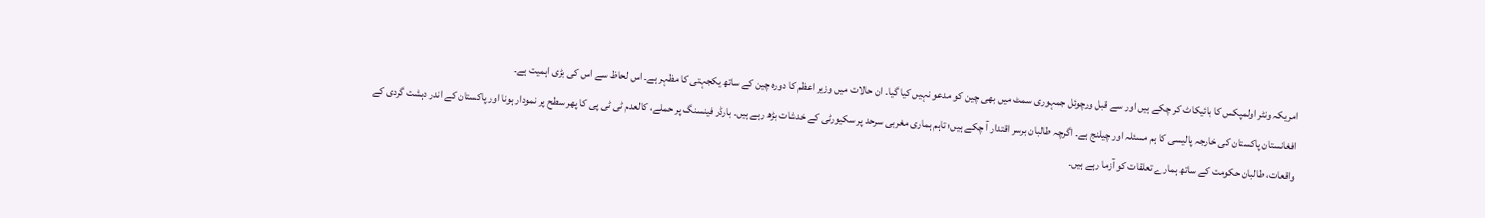امریکہ ونٹر اولمپکس کا بائیکاٹ کر چکے ہیں اور سے قبل ورچوئل جمہوری سمٹ میں بھی چین کو مدعو نہیں کیا گیا۔ ان حالات میں وزیر اعظم کا دورہ چین کے ساتھ یکجہتی کا مظہر ہے۔ اس لحاظ سے اس کی بڑی اہمیت ہے۔
افغانستان پاکستان کی خارجہ پالیسی کا ہم مسئلہ اور چیلنج ہے۔ اگرچہ طالبان برسر اقتدار آ چکے ہیں؛ تاہم ہماری مغربی سرحد پر سکیورٹی کے خدشات بڑھ رہے ہیں۔ بارڈر فینسنگ پر حملے، کالعدم ٹی ٹی پی کا پھر سطح پر نمودار ہونا اور پاکستان کے اندر دہشت گردی کے واقعات، طالبان حکومت کے ساتھ ہمارے تعلقات کو آزما رہے ہیں۔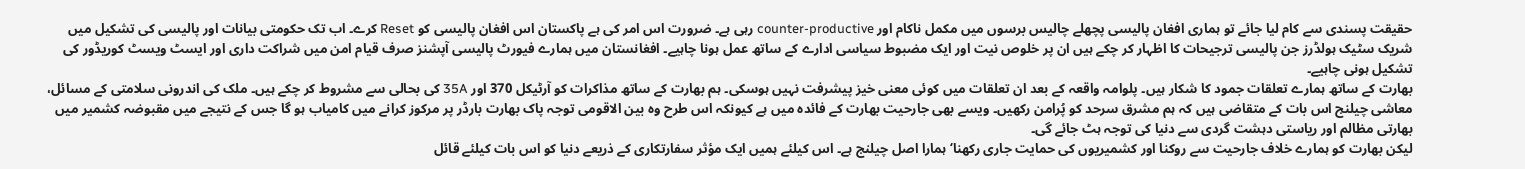حقیقت پسندی سے کام لیا جائے تو ہماری افغان پالیسی پچھلے چالیس برسوں میں مکمل ناکام اور counter-productive رہی ہے۔ ضرورت اس امر کی ہے پاکستان اس افغان پالیسی کو Reset کرے۔ اب تک حکومتی بیانات اور پالیسی کی تشکیل میں شریک سٹیک ہولڈرز جن پالیسی ترجیحات کا اظہار کر چکے ہیں ان پر خلوص نیت اور ایک مضبوط سیاسی ادارے کے ساتھ عمل ہونا چاہیے۔ افغانستان میں ہمارے فیورٹ پالیسی آپشنز صرف قیام امن میں شراکت داری اور ایسٹ ویسٹ کوریڈور کی تشکیل ہونی چاہیے۔
بھارت کے ساتھ ہمارے تعلقات جمود کا شکار ہیں۔ پلوامہ واقعہ کے بعد ان تعلقات میں کوئی معنی خیز پیشرفت نہیں ہوسکی۔ ہم بھارت کے ساتھ مذاکرات کو آرٹیکل 370 اور 35A کی بحالی سے مشروط کر چکے ہیں۔ ملک کی اندرونی سلامتی کے مسائل، معاشی چیلنج اس بات کے متقاضی ہیں کہ ہم مشرق سرحد کو پُرامن رکھیں۔ ویسے بھی جارحیت بھارت کے فائدہ میں ہے کیونکہ اس طرح وہ بین الاقومی توجہ پاک بھارت بارڈر پر مرکوز کرانے میں کامیاب ہو گا جس کے نتیجے میں مقبوضہ کشمیر میں بھارتی مظالم اور ریاستی دہشت گردی سے دنیا کی توجہ ہٹ جائے گی۔
لیکن بھارت کو ہمارے خلاف جارحیت سے روکنا اور کشمیریوں کی حمایت جاری رکھنا‘ ہمارا اصل چیلنج ہے۔ اس کیلئے ہمیں ایک مؤثر سفارتکاری کے ذریعے دنیا کو اس بات کیلئے قائل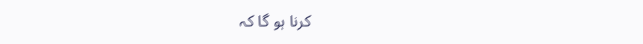کرنا ہو گا کہ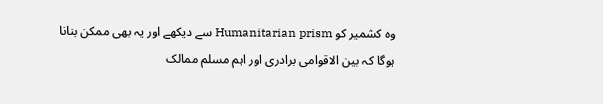وہ کشمیر کو Humanitarian prism سے دیکھے اور یہ بھی ممکن بنانا ہوگا کہ بین الاقوامی برادری اور اہم مسلم ممالک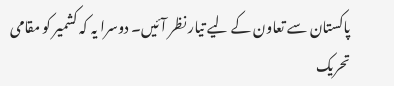پاکستان سے تعاون کے لیے تیار نظر آئیں۔ دوسرا یہ کہ کشمیر کو مقامی تحریک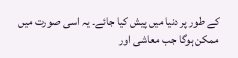کے طور پر دنیا میں پیش کیا جائے۔ یہ اسی صورت میں ممکن ہوگا جب معاشی اور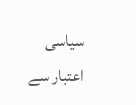سیاسی اعتبار سے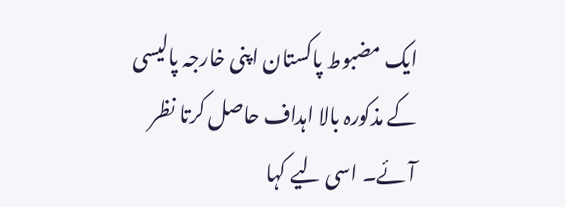ایک مضبوط پاکستان اپنی خارجہ پالیسی کے مذکورہ بالا اہداف حاصل کرتا نظر آئے۔ اسی لیے کہا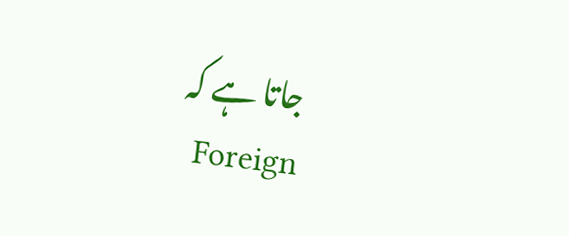جاتا ہے کہ Foreign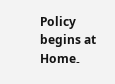Policy begins at Home۔